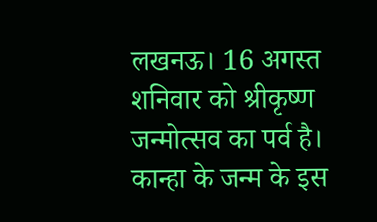लखनऊ। 16 अगस्त शनिवार को श्रीकृष्ण जन्मोत्सव का पर्व है। कान्हा के जन्म के इस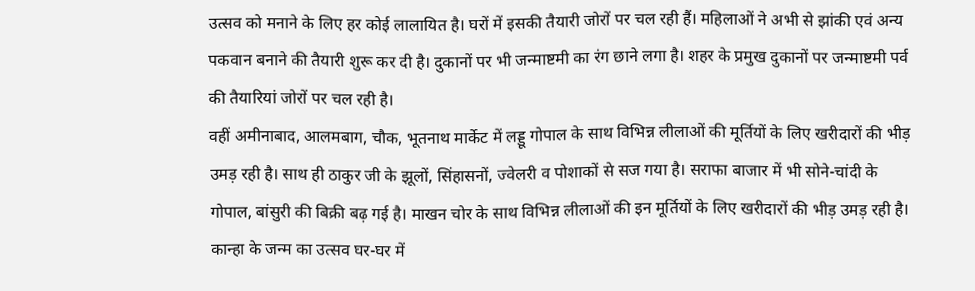उत्सव को मनाने के लिए हर कोई लालायित है। घरों में इसकी तैयारी जोरों पर चल रही हैं। महिलाओं ने अभी से झांकी एवं अन्य पकवान बनाने की तैयारी शुरू कर दी है। दुकानों पर भी जन्माष्टमी का रंग छाने लगा है। शहर के प्रमुख दुकानों पर जन्माष्टमी पर्व की तैयारियां जोरों पर चल रही है।
वहीं अमीनाबाद, आलमबाग, चौक, भूतनाथ मार्केट में लड्डू गोपाल के साथ विभिन्न लीलाओं की मूर्तियों के लिए खरीदारों की भीड़ उमड़ रही है। साथ ही ठाकुर जी के झूलों, सिंहासनों, ज्वेलरी व पोशाकों से सज गया है। सराफा बाजार में भी सोने-चांदी के गोपाल, बांसुरी की बिक्री बढ़ गई है। माखन चोर के साथ विभिन्न लीलाओं की इन मूर्तियों के लिए खरीदारों की भीड़ उमड़ रही है। कान्हा के जन्म का उत्सव घर-घर में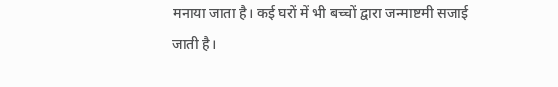मनाया जाता है। कई घरों में भी बच्चों द्वारा जन्माष्टमी सजाई जाती है।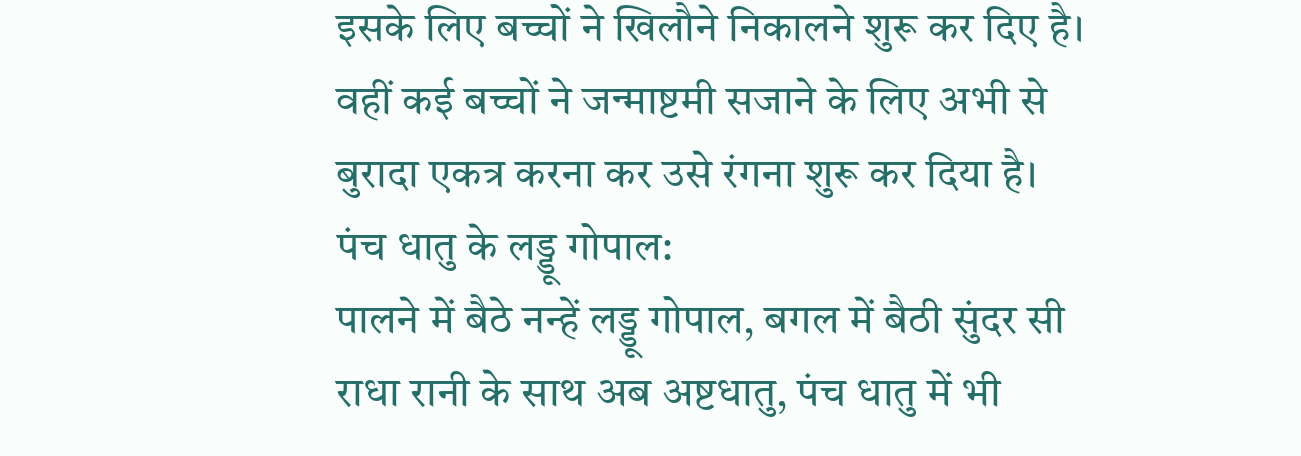इसके लिए बच्चों ने खिलौने निकालने शुरू कर दिए है। वहीं कई बच्चों ने जन्माष्टमी सजाने के लिए अभी से बुरादा एकत्र करना कर उसे रंगना शुरू कर दिया है।
पंच धातु के लड्डू गोपाल:
पालने में बैठे नन्हें लड्डू गोपाल, बगल में बैठी सुंदर सी राधा रानी के साथ अब अष्टधातु, पंच धातु में भी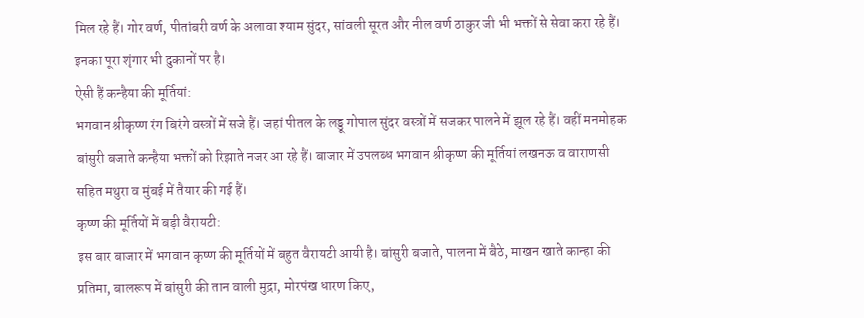मिल रहे हैं। गोर वर्ण, पीतांबरी वर्ण के अलावा श्याम सुंदर, सांवली सूरत और नील वर्ण ठाकुर जी भी भक्तों से सेवा करा रहे हैं। इनका पूरा शृंगार भी दुकानों पर है।
ऐसी हैं कन्हैया की मूर्तियां:
भगवान श्रीकृष्ण रंग बिरंगे वस्त्रों में सजे हैं। जहां पीतल के लड्डू गोपाल सुंदर वस्त्रों में सजकर पालने में झूल रहे हैं। वहीं मनमोहक बांसुरी बजाते कन्हैया भक्तों को रिझाते नजर आ रहे हैं। बाजार में उपलब्ध भगवान श्रीकृष्ण की मूर्तियां लखनऊ व वाराणसी सहित मथुरा व मुंबई में तैयार की गई हैं।
कृष्ण की मूर्तियों में बड़ी वैरायटी:
इस बार बाजार में भगवान कृष्ण की मूर्तियों में बहुत वैरायटी आयी है। बांसुरी बजाते, पालना में बैठे, माखन खाते कान्हा की प्रतिमा, बालरूप में बांसुरी की तान वाली मुद्रा, मोरपंख धारण किए,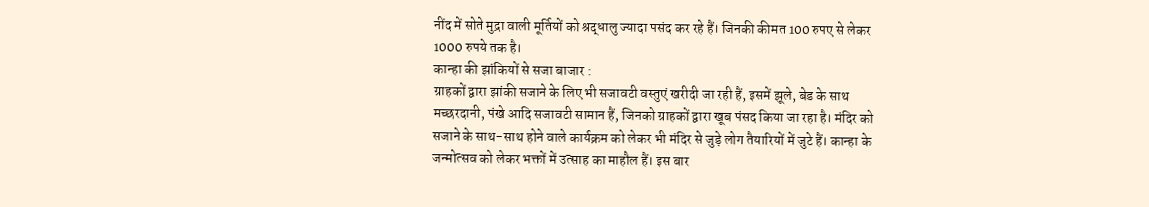नींद में सोते मुद्रा वाली मूर्तियों को श्रद्धालु ज्यादा पसंद कर रहे हैं। जिनकी कीमत 100 रुपए से लेकर 1000 रुपये तक है।
कान्हा की झांकियों से सजा बाजार :
ग्राहकों द्वारा झांकी सजाने के लिए भी सजावटी वस्तुएं खरीदी जा रही हैं, इसमें झूले, बेड के साथ मच्छरदानी, पंखे आदि सजावटी सामान हैं, जिनको ग्राहकों द्वारा खूब पंसद किया जा रहा है। मंदिर को सजाने के साथ-साथ होने वाले कार्यक्रम को लेकर भी मंदिर से जुड़े लोग तैयारियों में जुटे हैं। कान्हा के जन्मोत्सव को लेकर भक्तों में उत्साह का माहौल हैं। इस बार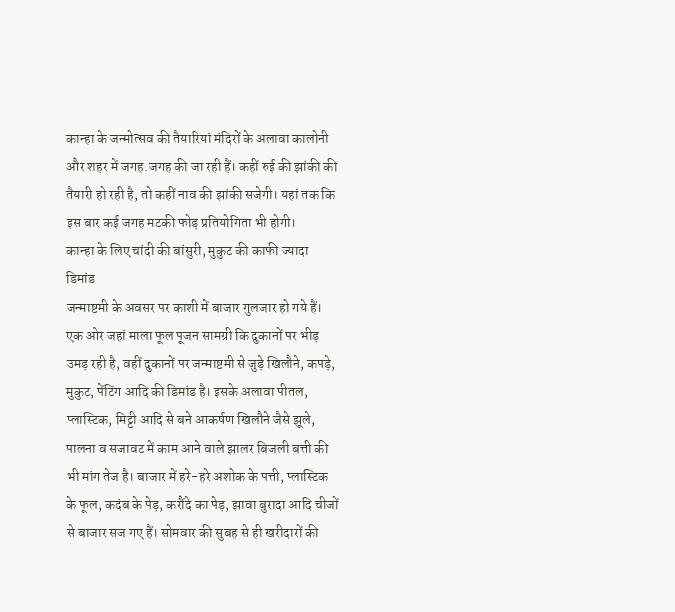कान्हा के जन्मोत्सव की तैयारियां मंदिरों के अलावा कालोनी और शहर में जगह.जगह की जा रही हैं। कहीं रुई की झांकी की तैयारी हो रही है, तो कहीं नाव की झांकी सजेगी। यहां तक कि इस बार कई जगह मटकी फोड़ प्रतियोगिता भी होगी।
कान्हा के लिए चांदी की बांसुरी, मुकुट की काफी ज्यादा डिमांड
जन्माष्टमी के अवसर पर काशी में बाजार गुलजार हो गये हैं। एक ओर जहां माला फूल पूजन सामग्री कि दुकानों पर भीड़ उमड़ रही है, वहीं दुकानों पर जन्माष्टमी से जुड़े खिलौने, कपड़े, मुकुट, पेंटिंग आदि की डिमांड है। इसके अलावा पीतल, प्लास्टिक, मिट्टी आदि से बने आकर्षण खिलौने जैसे झूले, पालना व सजावट में काम आने वाले झालर बिजली बत्ती की भी मांग तेज है। बाजार में हरे-हरे अशोक के पत्ती, प्लास्टिक के फूल, कदंब के पेड़, करौंदे का पेड़, झावा बुरादा आदि चीजों से बाजार सज गए हैं। सोमवार की सुबह से ही खरीदारों की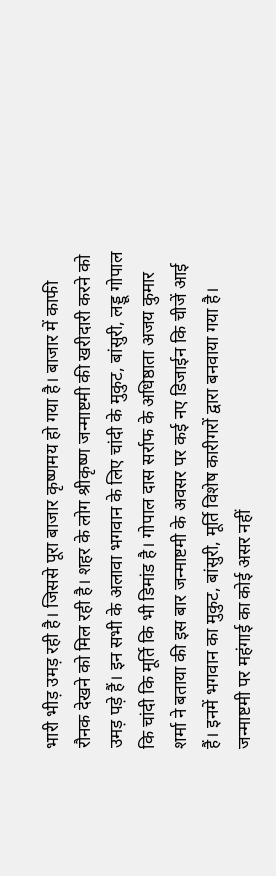भारी भीड़ उमड़ रही है। जिससे पूरा बाजार कृष्णमय हो गया है। बाजार में काफी रौनक देखने को मिल रही है। शहर के लोग श्रीकृष्ण जन्माष्टमी की खरीदारी करने को उमड़ पड़े हैं। इन सभी के अलावा भगवान के लिए चांदी के मुकुट, बांसुरी, लड्डू गोपाल कि चांदी कि मूर्ति कि भी डिमांड है। गोपाल दास सर्राफ के अधिष्ठाता अजय कुमार शर्मा ने बताया की इस बार जन्माष्टमी के अवसर पर कई नए डिजाईन कि चीजें आई हैं। इनमें भगवान का मुकुट, बांसुरी, मूर्ति विशेष कारीगरों द्वारा बनवाया गया है। जन्माष्टमी पर महंगाई का कोई असर नहीं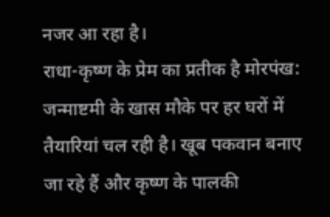नजर आ रहा है।
राधा-कृष्ण के प्रेम का प्रतीक है मोरपंख:
जन्माष्टमी के खास मौके पर हर घरों में तैयारियां चल रही है। खूब पकवान बनाए जा रहे हैं और कृष्ण के पालकी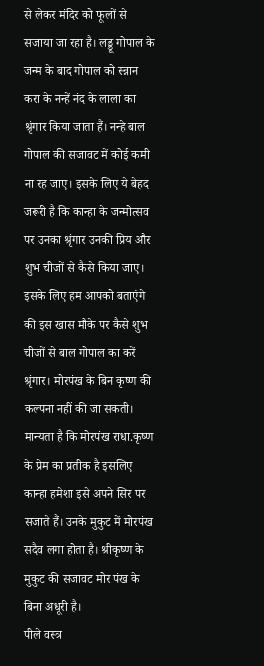से लेकर मंदिर को फूलों से सजाया जा रहा है। लड्डू गोपाल के जन्म के बाद गोपाल को स्न्नान करा के नन्हें नंद के लाला का श्रृंगार किया जाता हैं। नन्हे बाल गोपाल की सजावट में कोई कमी ना रह जाए। इसके लिए ये बेहद जरूरी है कि कान्हा के जन्मोत्सव पर उनका श्रृंगार उनकी प्रिय और शुभ चीजों से कैसे किया जाए। इसके लिए हम आपको बताएंगे की इस खास मौके पर कैसे शुभ चीजों से बाल गोपाल का करें श्रृंगार। मोरपंख के बिन कृष्ण की कल्पना नहीं की जा सकती। मान्यता है कि मोरपंख राधा.कृष्ण के प्रेम का प्रतीक है इसलिए कान्हा हमेशा इसे अपने सिर पर सजाते हैं। उनके मुकुट में मोरपंख सदैव लगा होता है। श्रीकृष्ण के मुकुट की सजावट मोर पंख के बिना अधूरी है।
पीले वस्त्र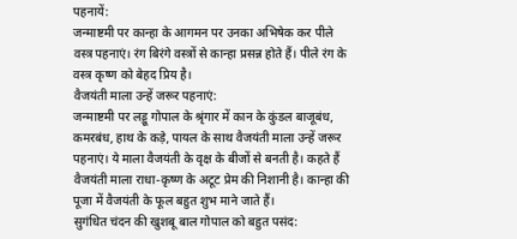पहनायें:
जन्माष्टमी पर कान्हा के आगमन पर उनका अभिषेक कर पीले वस्त्र पहनाएं। रंग बिरंगे वस्त्रों से कान्हा प्रसन्न होते हैं। पीले रंग के वस्त्र कृष्ण को बेहद प्रिय है।
वैजयंती माला उन्हें जरूर पहनाएं:
जन्माष्टमी पर लड्डू गोपाल के श्रृंगार में कान के कुंडल बाजूबंध, कमरबंध, हाथ के कड़े, पायल के साथ वैजयंती माला उन्हें जरूर पहनाएं। ये माला वैजयंती के वृक्ष के बीजों से बनती है। कहते हैं वैजयंती माला राधा-कृष्ण के अटूट प्रेम की निशानी है। कान्हा की पूजा में वैजयंती के फूल बहुत शुभ माने जाते हैं।
सुगंधित चंदन की खुशबू बाल गोपाल को बहुत पसंद: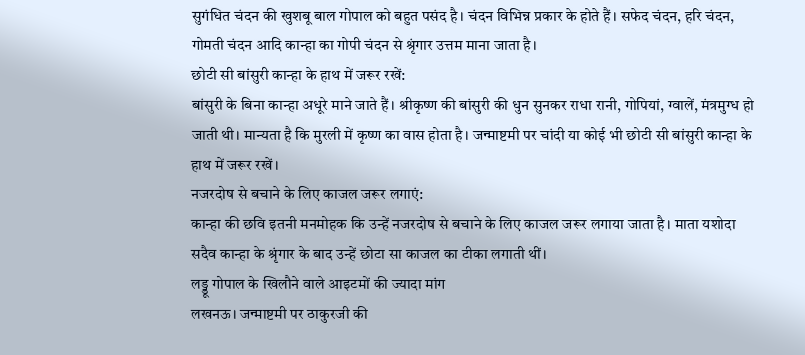सुगंधित चंदन की खुशबू बाल गोपाल को बहुत पसंद है। चंदन विभिन्न प्रकार के होते हैं। सफेद चंदन, हरि चंदन, गोमती चंदन आदि कान्हा का गोपी चंदन से श्रृंगार उत्तम माना जाता है।
छोटी सी बांसुरी कान्हा के हाथ में जरूर रखें:
बांसुरी के बिना कान्हा अधूरे माने जाते हैं। श्रीकृष्ण की बांसुरी की धुन सुनकर राधा रानी, गोपियां, ग्वालें, मंत्रमुग्ध हो जाती थी। मान्यता है कि मुरली में कृष्ण का वास होता है। जन्माष्टमी पर चांदी या कोई भी छोटी सी बांसुरी कान्हा के हाथ में जरूर रखें।
नजरदोष से बचाने के लिए काजल जरूर लगाएं:
कान्हा की छवि इतनी मनमोहक कि उन्हें नजरदोष से बचाने के लिए काजल जरूर लगाया जाता है। माता यशोदा सदैव कान्हा के श्रृंगार के बाद उन्हें छोटा सा काजल का टीका लगाती थीं।
लड्डू गोपाल के खिलौने वाले आइटमों की ज्यादा मांग
लखनऊ। जन्माष्टमी पर ठाकुरजी की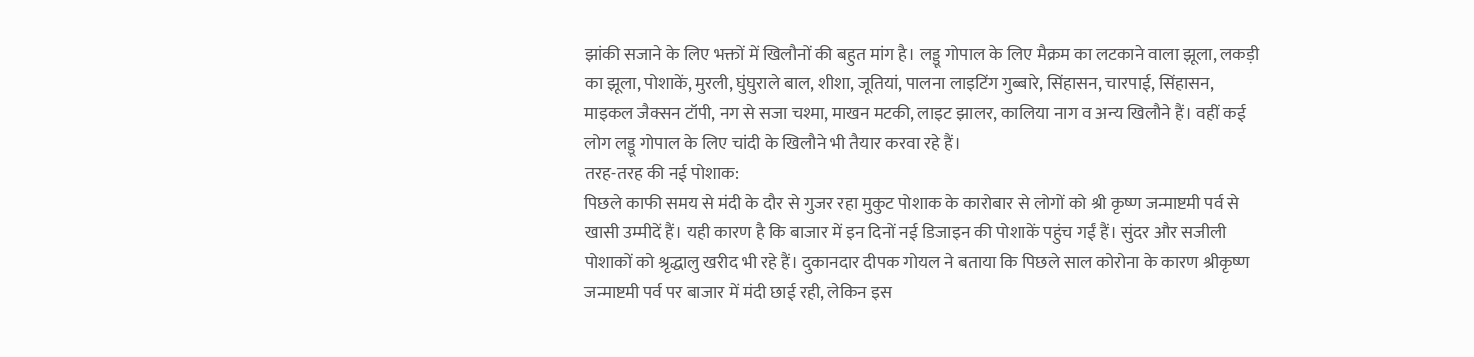झांकी सजाने के लिए भक्तों में खिलौनों की बहुत मांग है। लड्डू गोपाल के लिए मैक्रम का लटकाने वाला झूला, लकड़ी का झूला, पोशाकें, मुरली, घुंघुराले बाल, शीशा, जूतियां, पालना लाइटिंग गुब्बारे, सिंहासन, चारपाई, सिंहासन, माइकल जैक्सन टॉपी, नग से सजा चश्मा, माखन मटकी, लाइट झालर, कालिया नाग व अन्य खिलौने हैं। वहीं कई लोग लड्डू गोपाल के लिए चांदी के खिलौने भी तैयार करवा रहे हैं।
तरह-तरह की नई पोशाक:
पिछले काफी समय से मंदी के दौर से गुजर रहा मुकुट पोशाक के कारोबार से लोगों को श्री कृष्ण जन्माष्टमी पर्व से खासी उम्मीदें हैं। यही कारण है कि बाजार में इन दिनों नई डिजाइन की पोशाकें पहुंच गईं हैं। सुंदर और सजीली पोशाकों को श्रृद्धालु खरीद भी रहे हैं। दुकानदार दीपक गोयल ने बताया कि पिछले साल कोरोना के कारण श्रीकृष्ण जन्माष्टमी पर्व पर बाजार में मंदी छाई रही, लेकिन इस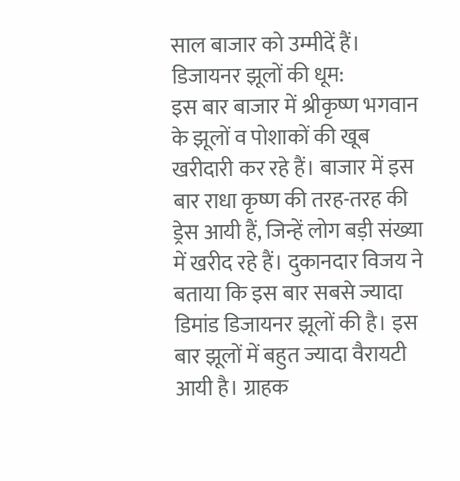साल बाजार को उम्मीदें हैं।
डिजायनर झूलों की धूम:
इस बार बाजार में श्रीकृष्ण भगवान के झूलों व पोशाकों की खूब खरीदारी कर रहे हैं। बाजार में इस बार राधा कृष्ण की तरह-तरह की ड्रेस आयी हैं, जिन्हें लोग बड़ी संख्या में खरीद रहे हैं। दुकानदार विजय ने बताया कि इस बार सबसे ज्यादा डिमांड डिजायनर झूलों की है। इस बार झूलों में बहुत ज्यादा वैरायटी आयी है। ग्राहक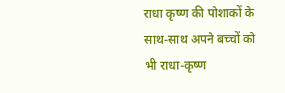राधा कृष्ण की पोशाकों के साथ-साथ अपने बच्चों को भी राधा-कृष्ण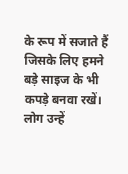के रूप में सजाते हैं जिसके लिए हमने बड़े साइज के भी कपड़े बनवा रखें। लोग उन्हें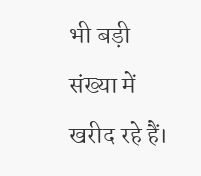भी बड़ी संख्या में खरीद रहे हैं।